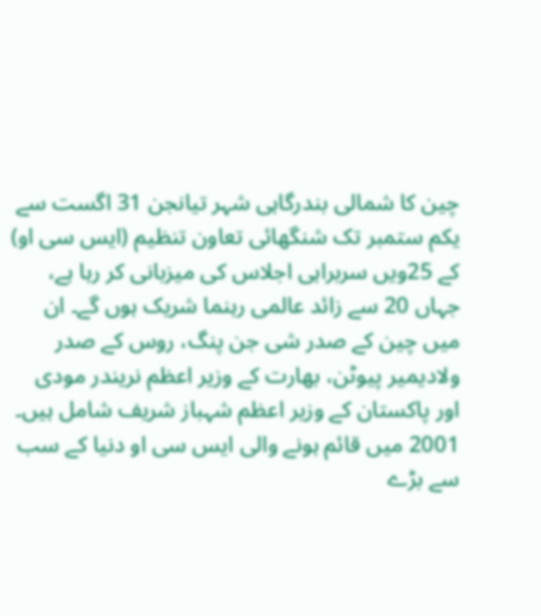چین کا شمالی بندرگاہی شہر تیانجن 31 اگست سے یکم ستمبر تک شنگھائی تعاون تنظیم (ایس سی او) کے 25ویں سربراہی اجلاس کی میزبانی کر رہا ہے، جہاں 20 سے زائد عالمی رہنما شریک ہوں گے۔ ان میں چین کے صدر شی جن پنگ، روس کے صدر ولادیمیر پیوٹن، بھارت کے وزیر اعظم نریندر مودی اور پاکستان کے وزیر اعظم شہباز شریف شامل ہیں۔
2001 میں قائم ہونے والی ایس سی او دنیا کے سب سے بڑے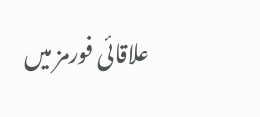علاقائی فورمز میں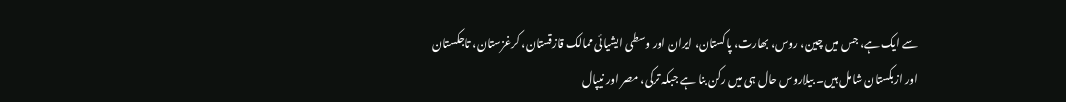سے ایک ہے، جس میں چین، روس، بھارت، پاکستان، ایران اور وسطی ایشیائی ممالک قازقستان، کرغزستان، تاجکستان اور ازبکستان شامل ہیں۔ بیلاروس حال ہی میں رکن بنا ہے جبکہ ترکی، مصر اور نیپال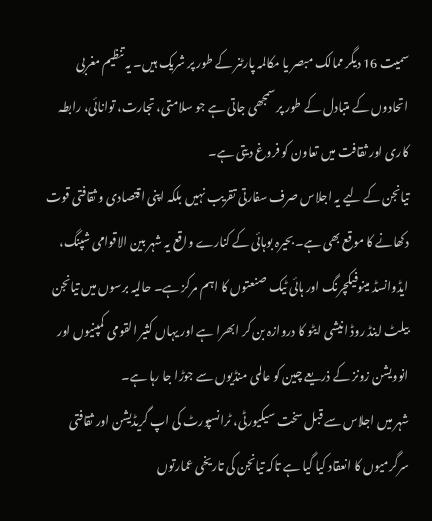سمیت 16 دیگر ممالک مبصر یا مکالمہ پارٹنر کے طور پر شریک ہیں۔ یہ تنظیم مغربی اتحادوں کے متبادل کے طور پر سمجھی جاتی ہے جو سلامتی، تجارت، توانائی، رابطہ کاری اور ثقافت میں تعاون کو فروغ دیتی ہے۔
تیانجن کے لیے یہ اجلاس صرف سفارتی تقریب نہیں بلکہ اپنی اقتصادی و ثقافتی قوت دکھانے کا موقع بھی ہے۔ بحیرہ بوہائی کے کنارے واقع یہ شہر بین الاقوامی شپنگ، ایڈوانسڈ مینوفیکچرنگ اور ہائی ٹیک صنعتوں کا اہم مرکز ہے۔ حالیہ برسوں میں تیانجن بیلٹ اینڈ روڈ انیشی ایٹو کا دروازہ بن کر ابھرا ہے اور یہاں کثیر القومی کمپنیوں اور انوویشن زونز کے ذریعے چین کو عالمی منڈیوں سے جوڑا جا رہا ہے۔
شہر میں اجلاس سے قبل سخت سیکیورٹی، ٹرانسپورٹ کی اپ گریڈیشن اور ثقافتی سرگرمیوں کا انعقاد کیا گیا ہے تاکہ تیانجن کی تاریخی عمارتوں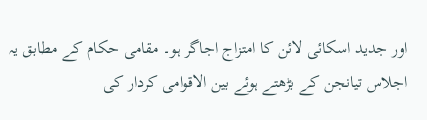اور جدید اسکائی لائن کا امتزاج اجاگر ہو۔ مقامی حکام کے مطابق یہ اجلاس تیانجن کے بڑھتے ہوئے بین الاقوامی کردار کی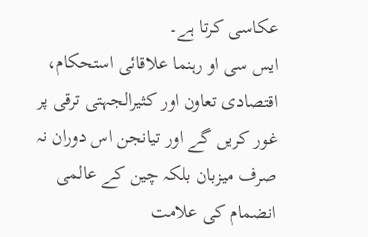عکاسی کرتا ہے۔
ایس سی او رہنما علاقائی استحکام، اقتصادی تعاون اور کثیرالجہتی ترقی پر غور کریں گے اور تیانجن اس دوران نہ صرف میزبان بلکہ چین کے عالمی انضمام کی علامت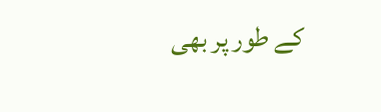کے طور پر بھی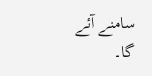سامنے آئے گا۔